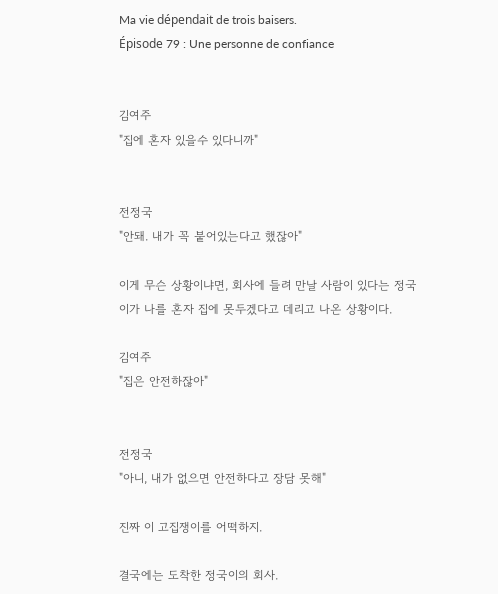Ma vie dépendait de trois baisers.
Épisode 79 : Une personne de confiance


김여주
"집에 혼자 있을수 있다니까"


전정국
"안돼. 내가 꼭 붙어있는다고 했잖아"

이게 무슨 상황이냐면, 회사에 들려 만날 사람이 있다는 정국이가 나를 혼자 집에 못두겠다고 데리고 나온 상황이다.

김여주
"집은 안전하잖아"


전정국
"아니, 내가 없으면 안전하다고 장담 못해"

진짜 이 고집쟁이를 어떡하지.

결국에는 도착한 정국이의 회사.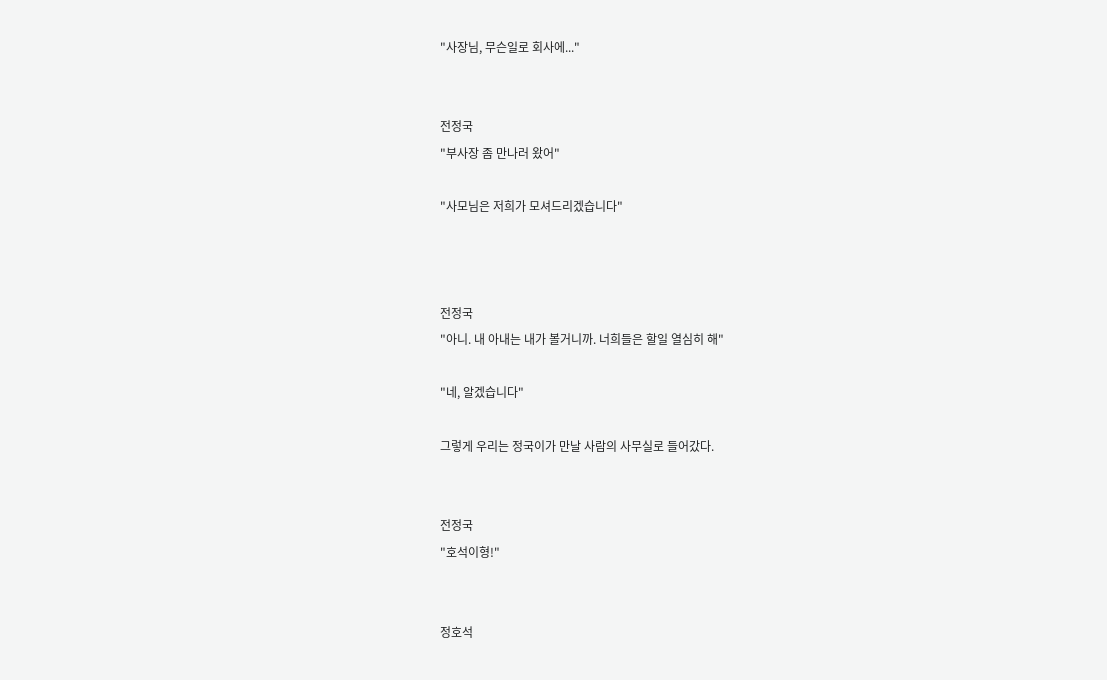"사장님, 무슨일로 회사에..."


전정국
"부사장 좀 만나러 왔어"

"사모님은 저희가 모셔드리겠습니다"



전정국
"아니. 내 아내는 내가 볼거니까. 너희들은 할일 열심히 해"

"네, 알겠습니다"

그렇게 우리는 정국이가 만날 사람의 사무실로 들어갔다.


전정국
"호석이형!"


정호석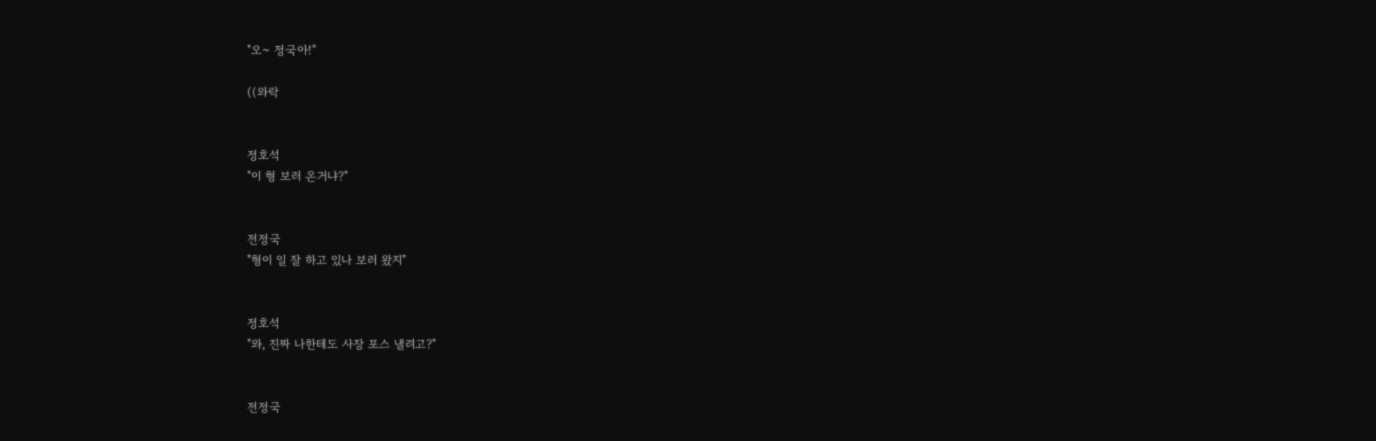"오~ 정국아!"

((와락


정호석
"이 형 보러 온거냐?"


전정국
"형이 일 잘 하고 있나 보러 왔지"


정호석
"와, 진짜 나한테도 사장 포스 낼려고?"


전정국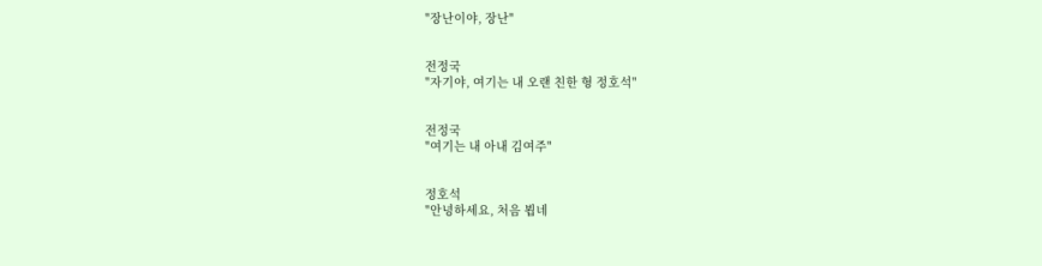"장난이야, 장난"


전정국
"자기야, 여기는 내 오랜 친한 형 정호석"


전정국
"여기는 내 아내 김여주"


정호석
"안녕하세요, 처음 뵙네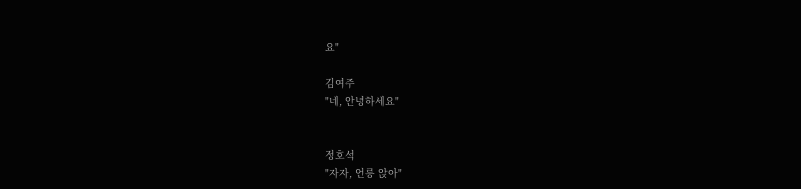요"

김여주
"네, 안녕하세요"


정호석
"자자, 언릉 앉아"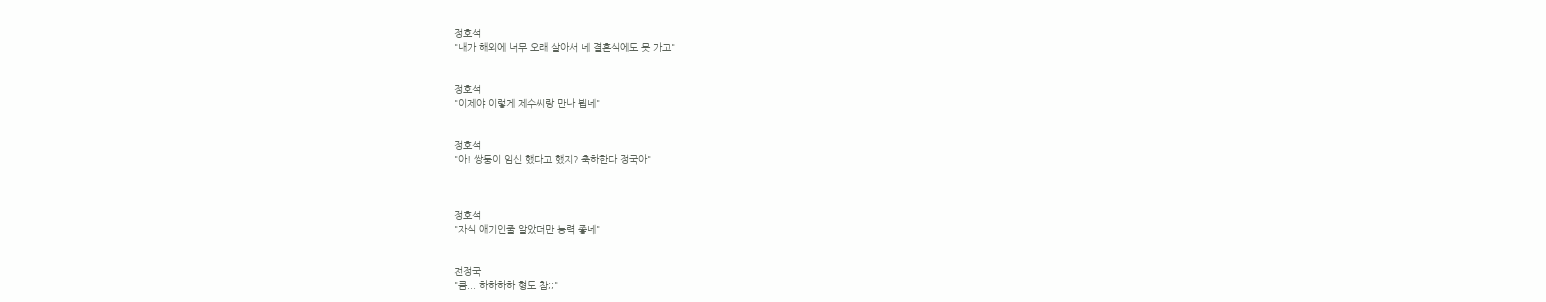정호석
"내가 해외에 너무 오래 살아서 네 결혼식에도 못 가고"


정호석
"이제야 이렇게 제수씨랑 만나 뵙네"


정호석
"아! 쌍둥이 임신 했다고 했지? 축하한다 정국아"



정호석
"자식 애기인줄 알았더만 능력 좋네"


전정국
"큼... 하하하하 형도 참;;"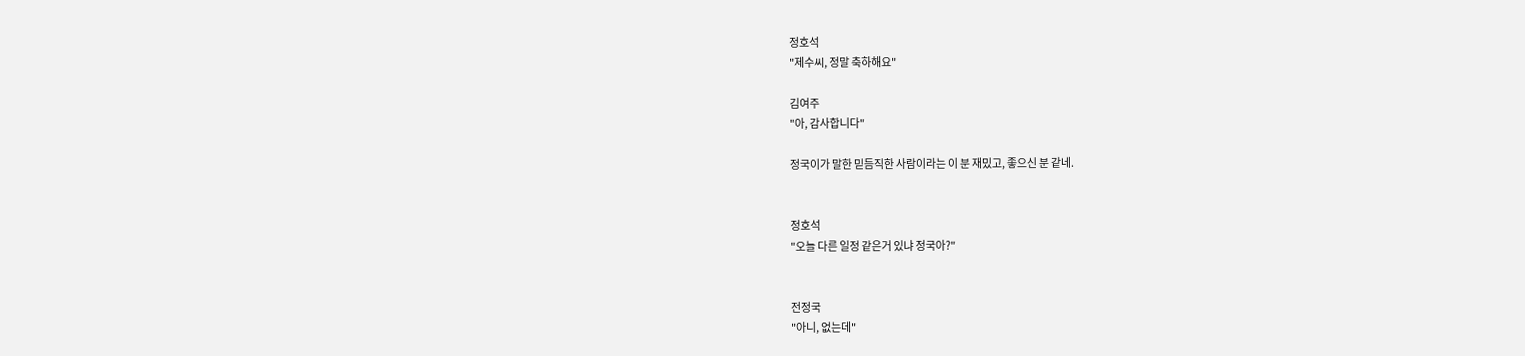정호석
"제수씨, 정말 축하해요"

김여주
"아, 감사합니다"

정국이가 말한 믿듬직한 사람이라는 이 분 재밌고, 좋으신 분 같네.


정호석
"오늘 다른 일정 같은거 있냐 정국아?"


전정국
"아니, 없는데"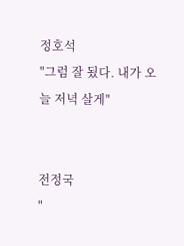정호석
"그럼 잘 됬다. 내가 오늘 저녁 살게"


전정국
"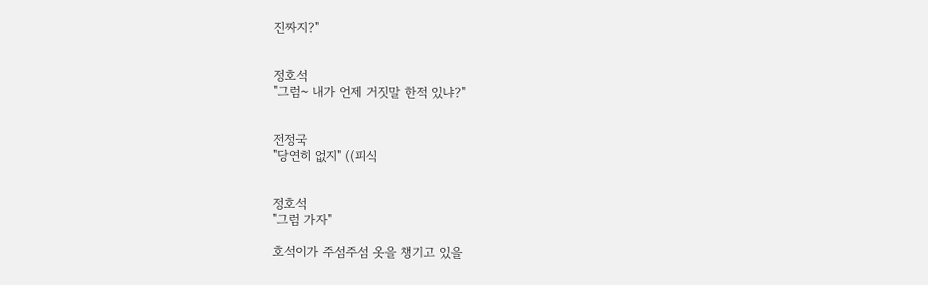진짜지?"


정호석
"그럼~ 내가 언제 거짓말 한적 있냐?"


전정국
"당연히 없지" ((피식


정호석
"그럼 가자"

호석이가 주섬주섬 옷을 챙기고 있을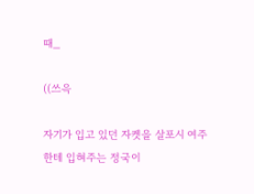때_

((쓰윽

자기가 입고 있던 자켓을 살포시 여주한테 입혀주는 정국이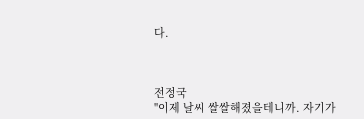다.



전정국
"이제 날씨 쌀쌀해졌을테니까. 자기가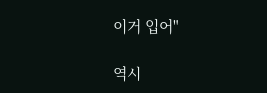이거 입어"

역시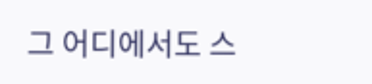그 어디에서도 스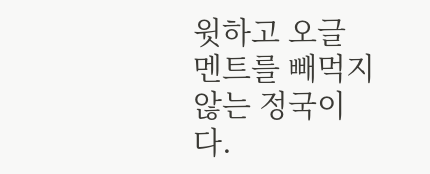윗하고 오글 멘트를 빼먹지 않는 정국이다.